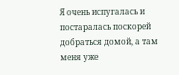Я очень испугалась и постаралась поскорей добраться домой, а там меня уже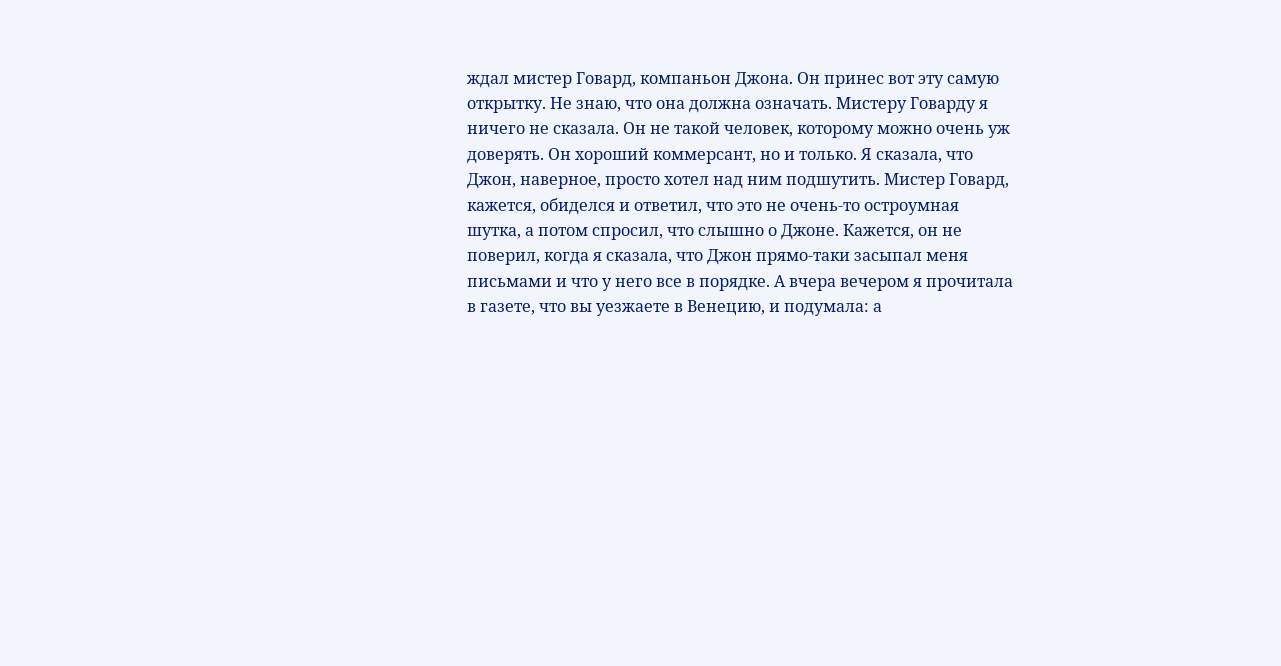ждал мистер Говард, компаньон Джона. Он принес вот эту самую открытку. Не знаю, что она должна означать. Мистеру Говарду я ничего не сказала. Он не такой человек, которому можно очень уж доверять. Он хороший коммерсант, но и только. Я сказала, что Джон, наверное, просто хотел над ним подшутить. Мистер Говард, кажется, обиделся и ответил, что это не очень-то остроумная шутка, а потом спросил, что слышно о Джоне. Кажется, он не поверил, когда я сказала, что Джон прямо-таки засыпал меня письмами и что у него все в порядке. А вчера вечером я прочитала в газете, что вы уезжаете в Венецию, и подумала: а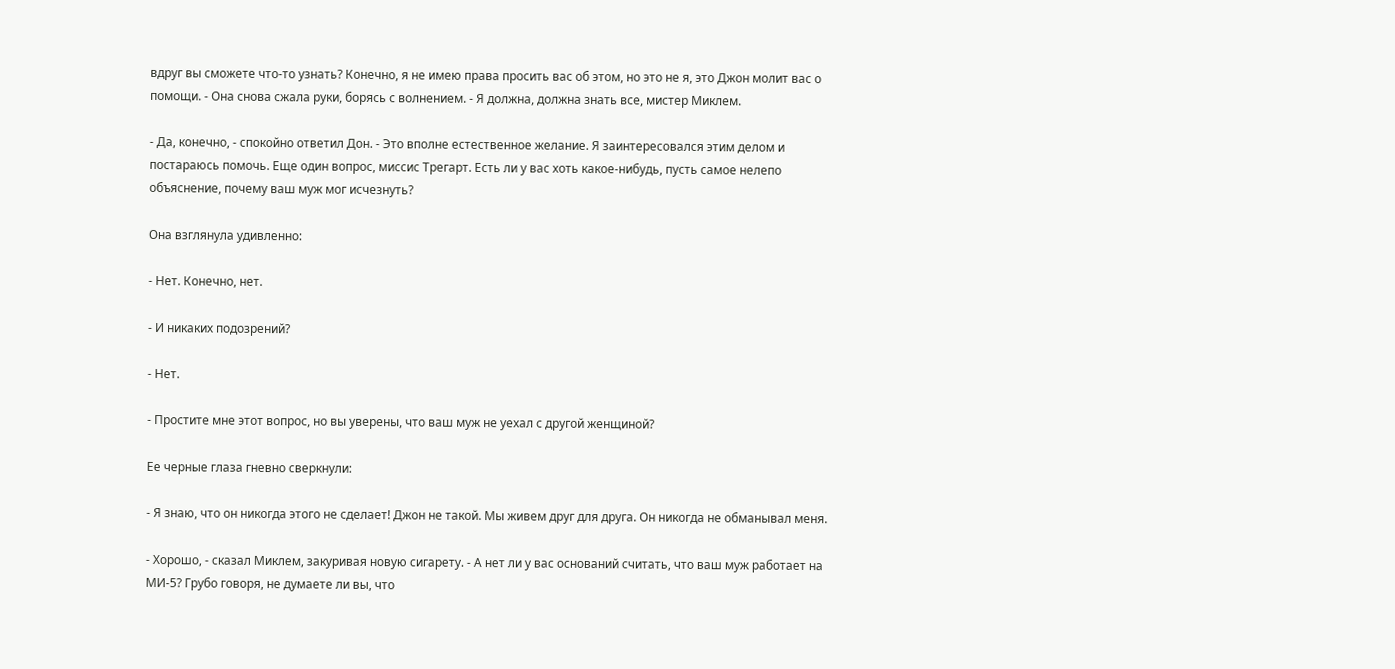вдруг вы сможете что-то узнать? Конечно, я не имею права просить вас об этом, но это не я, это Джон молит вас о помощи. - Она снова сжала руки, борясь с волнением. - Я должна, должна знать все, мистер Миклем.

- Да, конечно, - спокойно ответил Дон. - Это вполне естественное желание. Я заинтересовался этим делом и постараюсь помочь. Еще один вопрос, миссис Трегарт. Есть ли у вас хоть какое-нибудь, пусть самое нелепо объяснение, почему ваш муж мог исчезнуть?

Она взглянула удивленно:

- Нет. Конечно, нет.

- И никаких подозрений?

- Нет.

- Простите мне этот вопрос, но вы уверены, что ваш муж не уехал с другой женщиной?

Ее черные глаза гневно сверкнули:

- Я знаю, что он никогда этого не сделает! Джон не такой. Мы живем друг для друга. Он никогда не обманывал меня.

- Хорошо, - сказал Миклем, закуривая новую сигарету. - А нет ли у вас оснований считать, что ваш муж работает на МИ-5? Грубо говоря, не думаете ли вы, что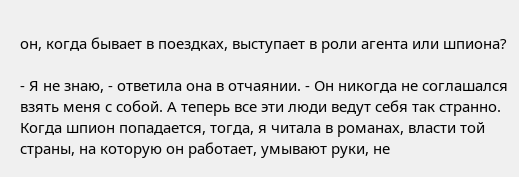он, когда бывает в поездках, выступает в роли агента или шпиона?

- Я не знаю, - ответила она в отчаянии. - Он никогда не соглашался взять меня с собой. А теперь все эти люди ведут себя так странно. Когда шпион попадается, тогда, я читала в романах, власти той страны, на которую он работает, умывают руки, не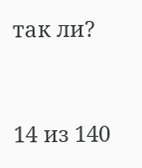так ли?



14 из 140